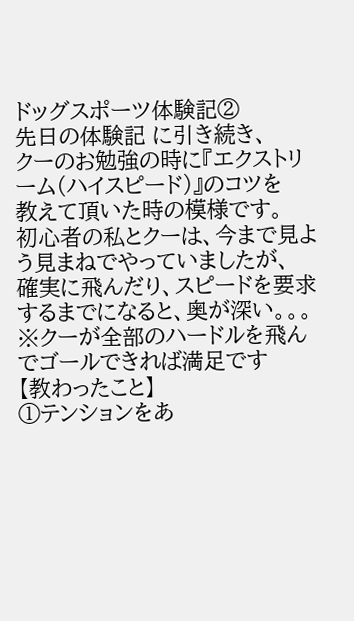ドッグスポーツ体験記②
先日の体験記 に引き続き、
クーのお勉強の時に『エクストリーム(ハイスピード)』のコツを
教えて頂いた時の模様です。
初心者の私とクーは、今まで見よう見まねでやっていましたが、
確実に飛んだり、スピードを要求するまでになると、奥が深い。。。
※クーが全部のハードルを飛んでゴールできれば満足です
【教わったこと】
①テンションをあ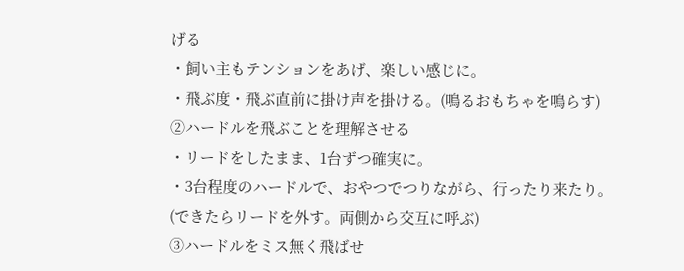げる
・飼い主もテンションをあげ、楽しい感じに。
・飛ぶ度・飛ぶ直前に掛け声を掛ける。(鳴るおもちゃを鳴らす)
②ハードルを飛ぶことを理解させる
・リードをしたまま、1台ずつ確実に。
・3台程度のハードルで、おやつでつりながら、行ったり来たり。
(できたらリードを外す。両側から交互に呼ぶ)
③ハードルをミス無く飛ばせ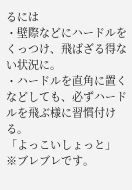るには
・壁際などにハードルをくっつけ、飛ばざる得ない状況に。
・ハードルを直角に置くなどしても、必ずハードルを飛ぶ様に習慣付ける。
「よっこいしょっと」 ※ブレブレです。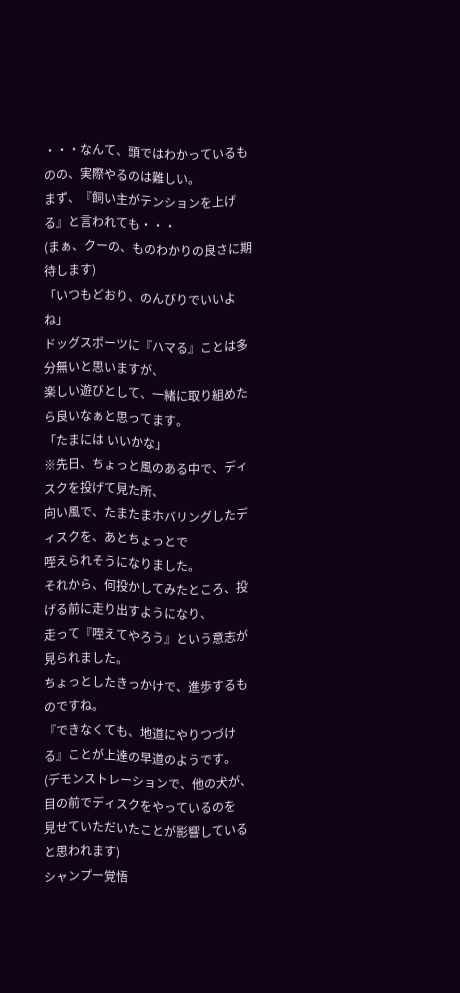・・・なんて、頭ではわかっているものの、実際やるのは難しい。
まず、『飼い主がテンションを上げる』と言われても・・・
(まぁ、クーの、ものわかりの良さに期待します)
「いつもどおり、のんびりでいいよね」
ドッグスポーツに『ハマる』ことは多分無いと思いますが、
楽しい遊びとして、一緒に取り組めたら良いなぁと思ってます。
「たまには いいかな」
※先日、ちょっと風のある中で、ディスクを投げて見た所、
向い風で、たまたまホバリングしたディスクを、あとちょっとで
咥えられそうになりました。
それから、何投かしてみたところ、投げる前に走り出すようになり、
走って『咥えてやろう』という意志が見られました。
ちょっとしたきっかけで、進歩するものですね。
『できなくても、地道にやりつづける』ことが上達の早道のようです。
(デモンストレーションで、他の犬が、目の前でディスクをやっているのを
見せていただいたことが影響していると思われます)
シャンプー覚悟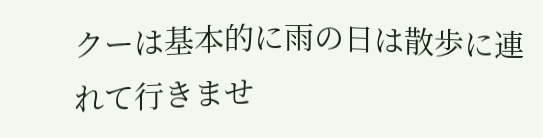クーは基本的に雨の日は散歩に連れて行きませ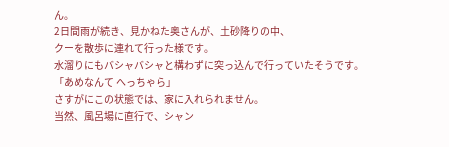ん。
2日間雨が続き、見かねた奥さんが、土砂降りの中、
クーを散歩に連れて行った様です。
水溜りにもバシャバシャと構わずに突っ込んで行っていたそうです。
「あめなんて へっちゃら」
さすがにこの状態では、家に入れられません。
当然、風呂場に直行で、シャン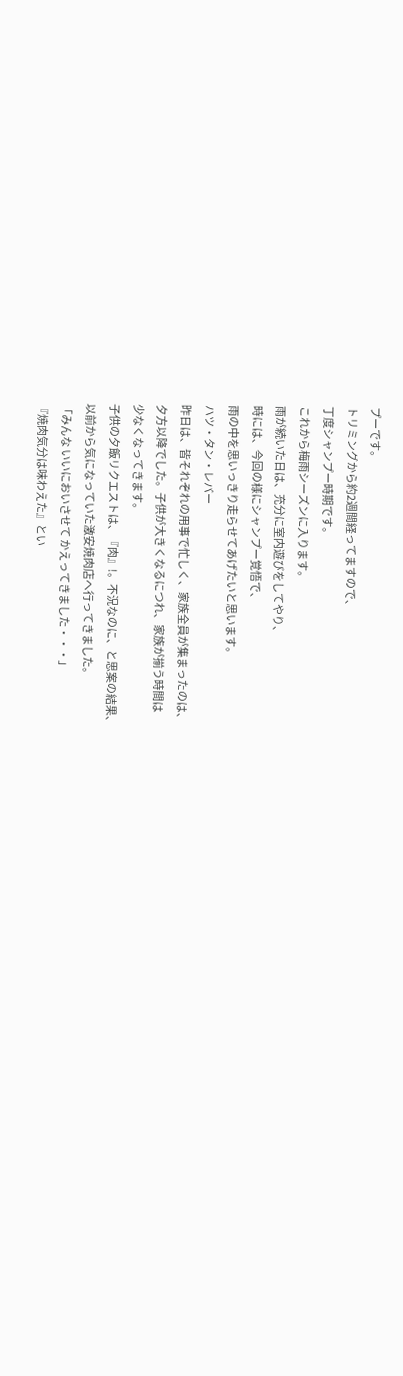プーです。
トリミングから約2週間経ってますので、
丁度シャンプー時期です。
これから梅雨シーズンに入ります。
雨が続いた日は、充分に室内遊びをしてやり、
時には、今回の様にシャンプー覚悟で、
雨の中を思いっきり走らせてあげたいと思います。
ハツ・タン・レバー
昨日は、皆それぞれの用事で忙しく、家族全員が集まったのは、
夕方以降でした。子供が大きくなるにつれ、家族が揃う時間は
少なくなってきます。
子供の夕飯リクエストは、『肉』!。不況なのに、と思案の結果、
以前から気になっていた激安焼肉店へ行ってきました。
「みんな いいにおいさせて かえってきました・・・」
『焼肉気分は味わえた』とい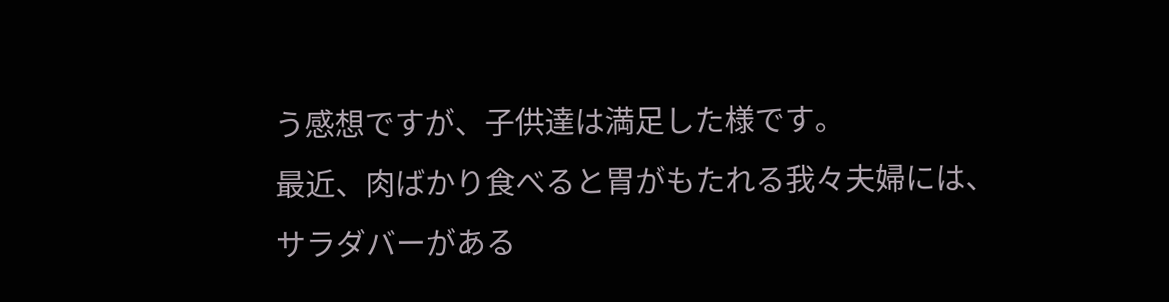う感想ですが、子供達は満足した様です。
最近、肉ばかり食べると胃がもたれる我々夫婦には、
サラダバーがある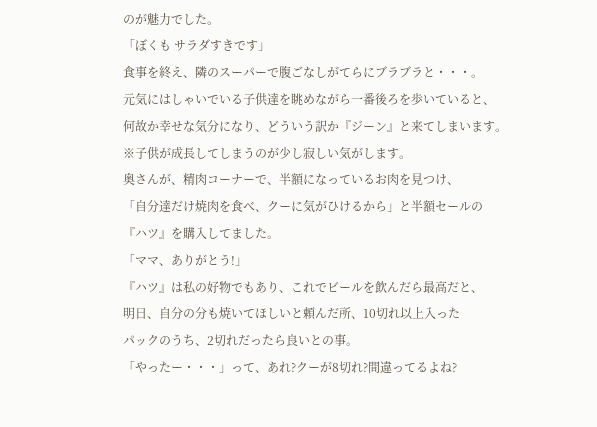のが魅力でした。
「ぼくも サラダすきです」
食事を終え、隣のスーパーで腹ごなしがてらにブラブラと・・・。
元気にはしゃいでいる子供達を眺めながら一番後ろを歩いていると、
何故か幸せな気分になり、どういう訳か『ジーン』と来てしまいます。
※子供が成長してしまうのが少し寂しい気がします。
奥さんが、精肉コーナーで、半額になっているお肉を見つけ、
「自分達だけ焼肉を食べ、クーに気がひけるから」と半額セールの
『ハツ』を購入してました。
「ママ、ありがとう!」
『ハツ』は私の好物でもあり、これでビールを飲んだら最高だと、
明日、自分の分も焼いてほしいと頼んだ所、10切れ以上入った
パックのうち、2切れだったら良いとの事。
「やったー・・・」って、あれ?クーが8切れ?間違ってるよね?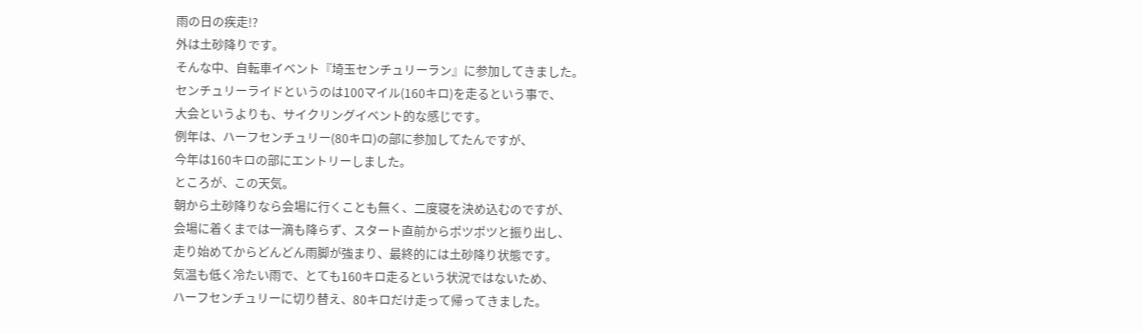雨の日の疾走!?
外は土砂降りです。
そんな中、自転車イベント『埼玉センチュリーラン』に参加してきました。
センチュリーライドというのは100マイル(160キロ)を走るという事で、
大会というよりも、サイクリングイベント的な感じです。
例年は、ハーフセンチュリー(80キロ)の部に参加してたんですが、
今年は160キロの部にエントリーしました。
ところが、この天気。
朝から土砂降りなら会場に行くことも無く、二度寝を決め込むのですが、
会場に着くまでは一滴も降らず、スタート直前からポツポツと振り出し、
走り始めてからどんどん雨脚が強まり、最終的には土砂降り状態です。
気温も低く冷たい雨で、とても160キロ走るという状況ではないため、
ハーフセンチュリーに切り替え、80キロだけ走って帰ってきました。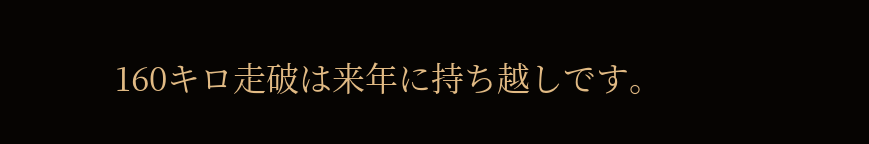160キロ走破は来年に持ち越しです。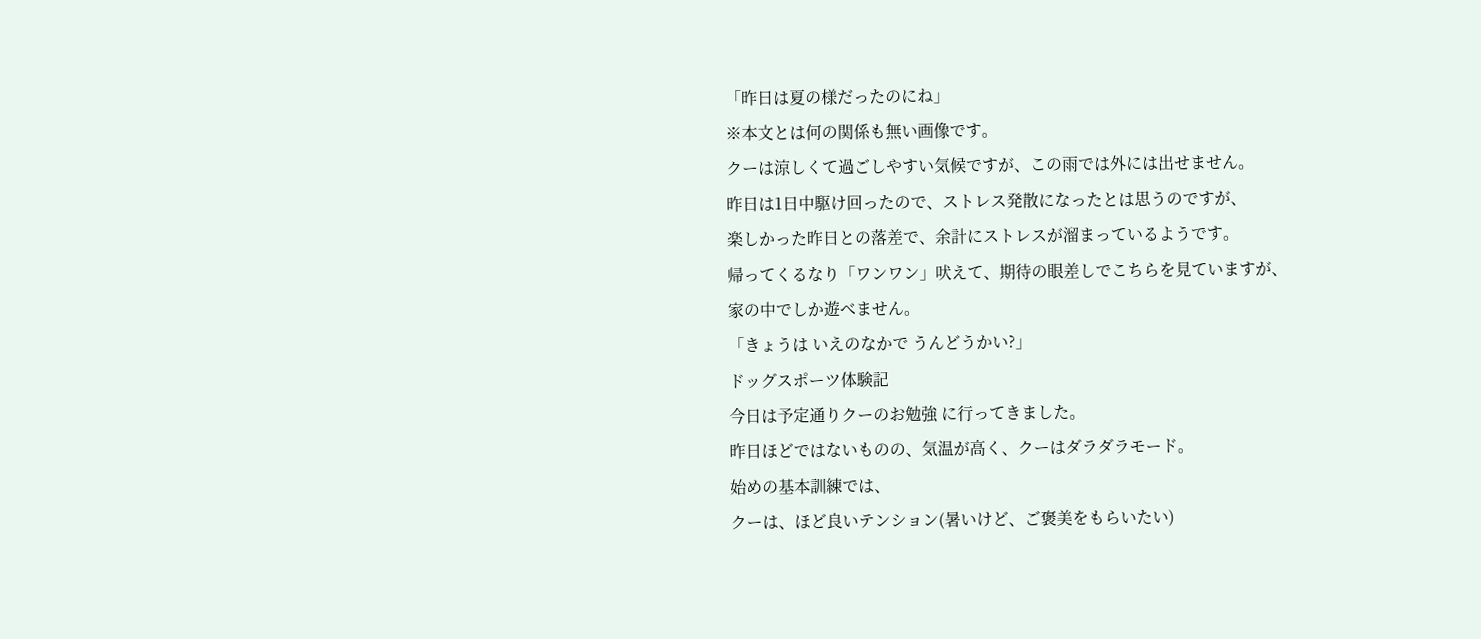「昨日は夏の様だったのにね」
※本文とは何の関係も無い画像です。
クーは涼しくて過ごしやすい気候ですが、この雨では外には出せません。
昨日は1日中駆け回ったので、ストレス発散になったとは思うのですが、
楽しかった昨日との落差で、余計にストレスが溜まっているようです。
帰ってくるなり「ワンワン」吠えて、期待の眼差しでこちらを見ていますが、
家の中でしか遊べません。
「きょうは いえのなかで うんどうかい?」
ドッグスポーツ体験記
今日は予定通りクーのお勉強 に行ってきました。
昨日ほどではないものの、気温が高く、クーはダラダラモード。
始めの基本訓練では、
クーは、ほど良いテンション(暑いけど、ご褒美をもらいたい)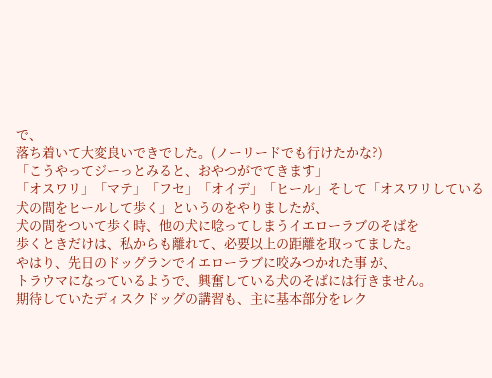で、
落ち着いて大変良いできでした。(ノーリードでも行けたかな?)
「こうやってジーっとみると、おやつがでてきます」
「オスワリ」「マテ」「フセ」「オイデ」「ヒール」そして「オスワリしている
犬の間をヒールして歩く」というのをやりましたが、
犬の間をついて歩く時、他の犬に唸ってしまうイエローラブのそばを
歩くときだけは、私からも離れて、必要以上の距離を取ってました。
やはり、先日のドッグランでイエローラブに咬みつかれた事 が、
トラウマになっているようで、興奮している犬のそばには行きません。
期待していたディスクドッグの講習も、主に基本部分をレク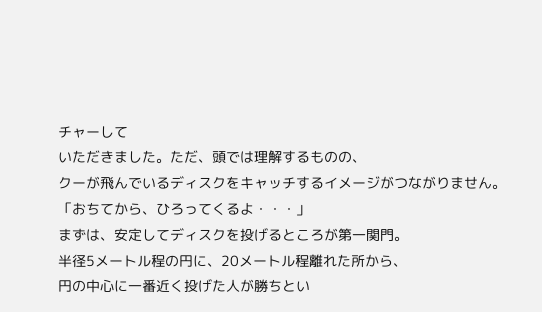チャーして
いただきました。ただ、頭では理解するものの、
クーが飛んでいるディスクをキャッチするイメージがつながりません。
「おちてから、ひろってくるよ・・・」
まずは、安定してディスクを投げるところが第一関門。
半径5メートル程の円に、20メートル程離れた所から、
円の中心に一番近く投げた人が勝ちとい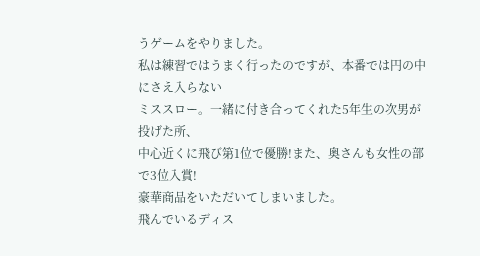うゲームをやりました。
私は練習ではうまく行ったのですが、本番では円の中にさえ入らない
ミススロー。一緒に付き合ってくれた5年生の次男が投げた所、
中心近くに飛び第1位で優勝!また、奥さんも女性の部で3位入賞!
豪華商品をいただいてしまいました。
飛んでいるディス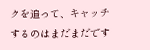クを追って、キャッチするのはまだまだです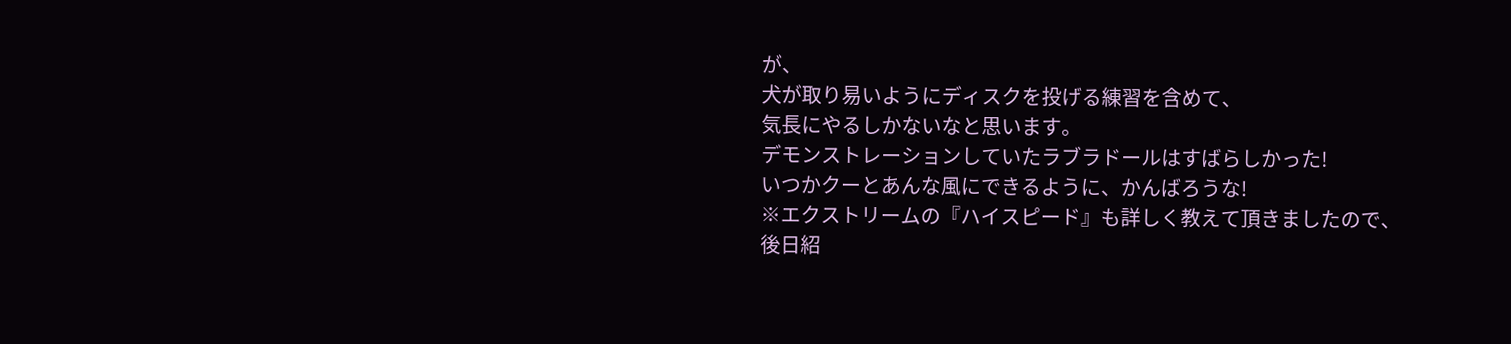が、
犬が取り易いようにディスクを投げる練習を含めて、
気長にやるしかないなと思います。
デモンストレーションしていたラブラドールはすばらしかった!
いつかクーとあんな風にできるように、かんばろうな!
※エクストリームの『ハイスピード』も詳しく教えて頂きましたので、
後日紹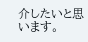介したいと思います。